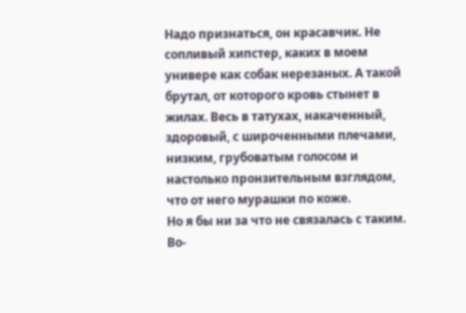Надо признаться, он красавчик. Не сопливый хипстер, каких в моем универе как собак нерезаных. А такой брутал, от которого кровь стынет в жилах. Весь в татухах, накаченный, здоровый, с широченными плечами, низким, грубоватым голосом и настолько пронзительным взглядом, что от него мурашки по коже.
Но я бы ни за что не связалась с таким. Во-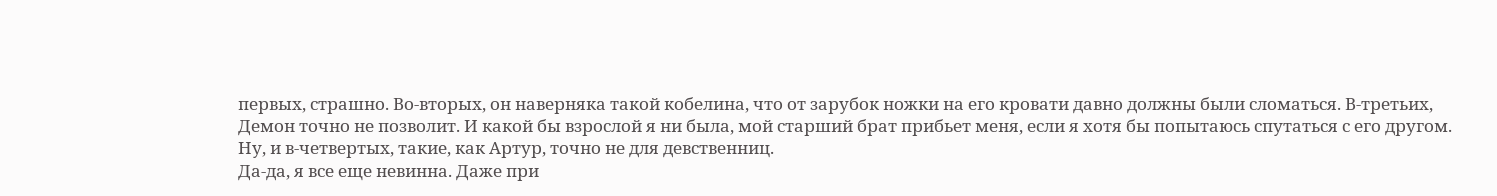первых, страшно. Во-вторых, он наверняка такой кобелина, что от зарубок ножки на его кровати давно должны были сломаться. В-третьих, Демон точно не позволит. И какой бы взрослой я ни была, мой старший брат прибьет меня, если я хотя бы попытаюсь спутаться с его другом. Ну, и в-четвертых, такие, как Артур, точно не для девственниц.
Да-да, я все еще невинна. Даже при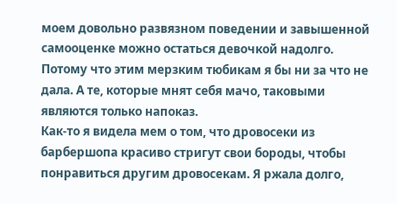моем довольно развязном поведении и завышенной самооценке можно остаться девочкой надолго. Потому что этим мерзким тюбикам я бы ни за что не дала. А те, которые мнят себя мачо, таковыми являются только напоказ.
Как-то я видела мем о том, что дровосеки из барбершопа красиво стригут свои бороды, чтобы понравиться другим дровосекам. Я ржала долго,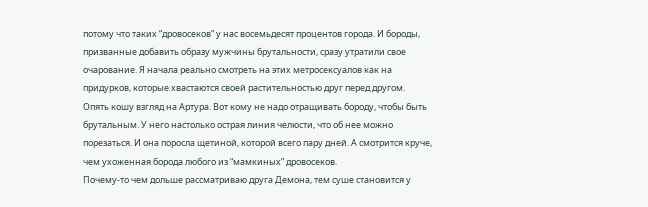потому что таких “дровосеков” у нас восемьдесят процентов города. И бороды, призванные добавить образу мужчины брутальности, сразу утратили свое очарование. Я начала реально смотреть на этих метросексуалов как на придурков, которые хвастаются своей растительностью друг перед другом.
Опять кошу взгляд на Артура. Вот кому не надо отращивать бороду, чтобы быть брутальным. У него настолько острая линия челюсти, что об нее можно порезаться. И она поросла щетиной, которой всего пару дней. А смотрится круче, чем ухоженная борода любого из “мамкиных” дровосеков.
Почему-то чем дольше рассматриваю друга Демона, тем суше становится у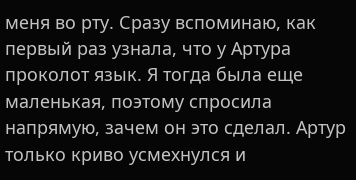меня во рту. Сразу вспоминаю, как первый раз узнала, что у Артура проколот язык. Я тогда была еще маленькая, поэтому спросила напрямую, зачем он это сделал. Артур только криво усмехнулся и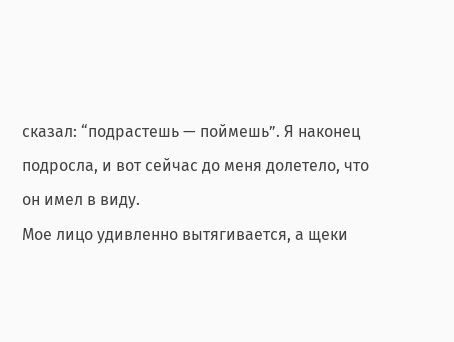сказал: “подрастешь — поймешь”. Я наконец подросла, и вот сейчас до меня долетело, что он имел в виду.
Мое лицо удивленно вытягивается, а щеки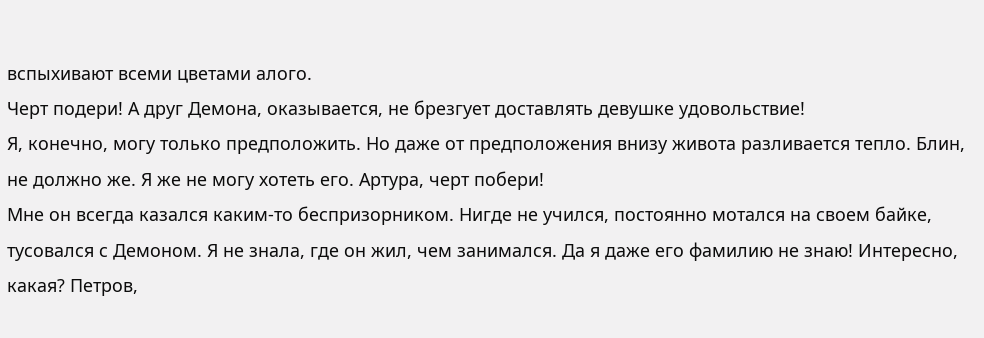вспыхивают всеми цветами алого.
Черт подери! А друг Демона, оказывается, не брезгует доставлять девушке удовольствие!
Я, конечно, могу только предположить. Но даже от предположения внизу живота разливается тепло. Блин, не должно же. Я же не могу хотеть его. Артура, черт побери!
Мне он всегда казался каким-то беспризорником. Нигде не учился, постоянно мотался на своем байке, тусовался с Демоном. Я не знала, где он жил, чем занимался. Да я даже его фамилию не знаю! Интересно, какая? Петров,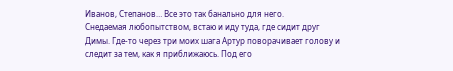Иванов, Степанов… Все это так банально для него.
Снедаемая любопытством, встаю и иду туда, где сидит друг Димы. Где-то через три моих шага Артур поворачивает голову и следит за тем, как я приближаюсь. Под его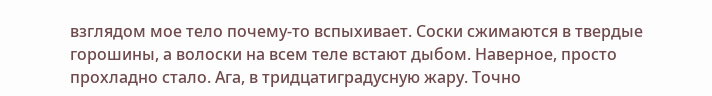взглядом мое тело почему-то вспыхивает. Соски сжимаются в твердые горошины, а волоски на всем теле встают дыбом. Наверное, просто прохладно стало. Ага, в тридцатиградусную жару. Точно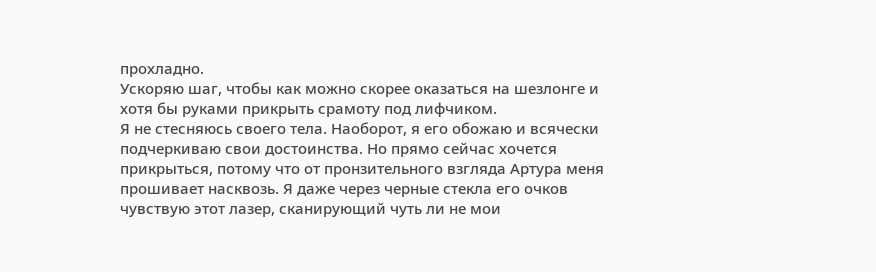прохладно.
Ускоряю шаг, чтобы как можно скорее оказаться на шезлонге и хотя бы руками прикрыть срамоту под лифчиком.
Я не стесняюсь своего тела. Наоборот, я его обожаю и всячески подчеркиваю свои достоинства. Но прямо сейчас хочется прикрыться, потому что от пронзительного взгляда Артура меня прошивает насквозь. Я даже через черные стекла его очков чувствую этот лазер, сканирующий чуть ли не мои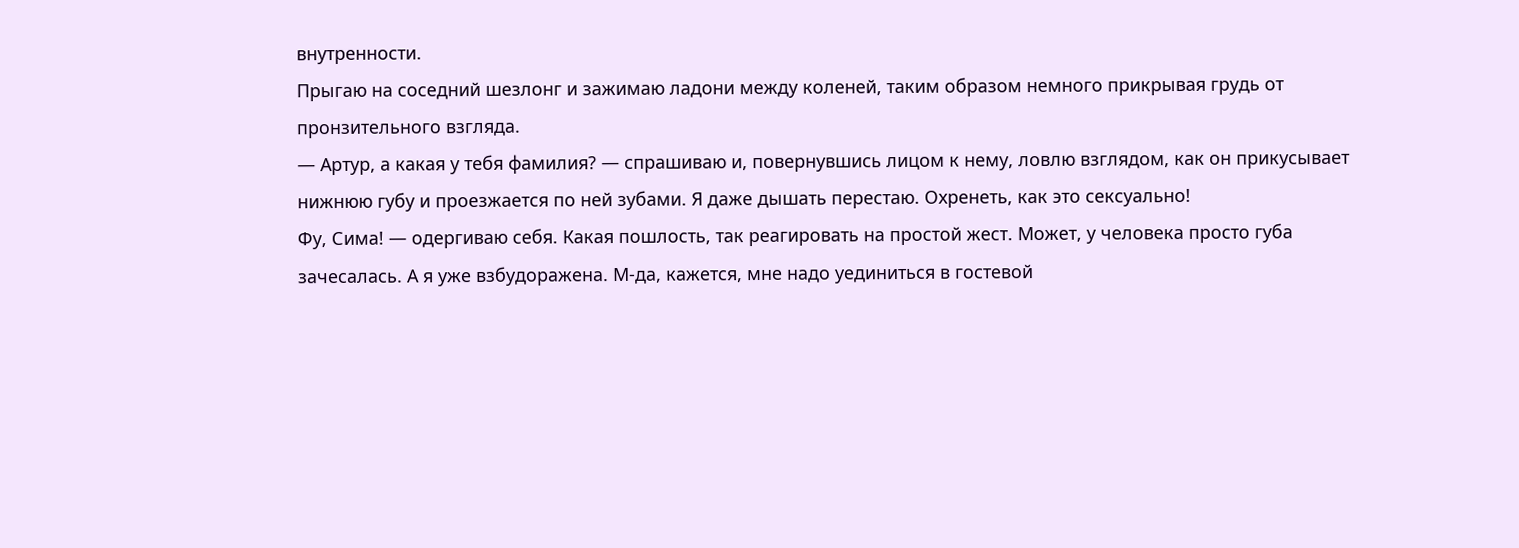внутренности.
Прыгаю на соседний шезлонг и зажимаю ладони между коленей, таким образом немного прикрывая грудь от пронзительного взгляда.
— Артур, а какая у тебя фамилия? — спрашиваю и, повернувшись лицом к нему, ловлю взглядом, как он прикусывает нижнюю губу и проезжается по ней зубами. Я даже дышать перестаю. Охренеть, как это сексуально!
Фу, Сима! — одергиваю себя. Какая пошлость, так реагировать на простой жест. Может, у человека просто губа зачесалась. А я уже взбудоражена. М-да, кажется, мне надо уединиться в гостевой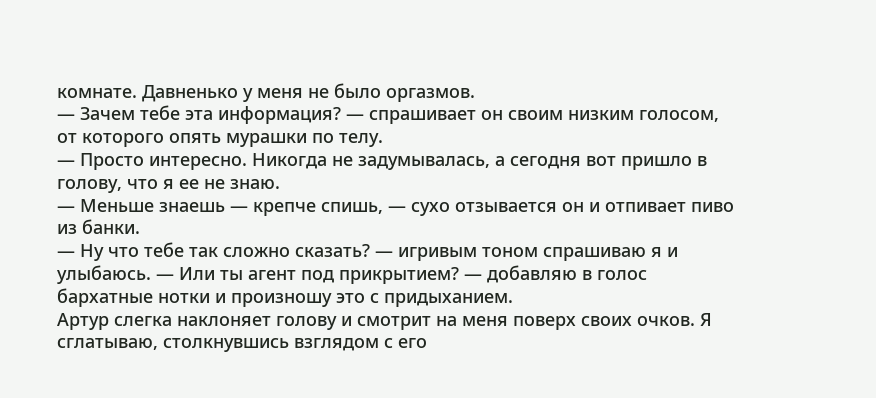комнате. Давненько у меня не было оргазмов.
— Зачем тебе эта информация? — спрашивает он своим низким голосом, от которого опять мурашки по телу.
— Просто интересно. Никогда не задумывалась, а сегодня вот пришло в голову, что я ее не знаю.
— Меньше знаешь — крепче спишь, — сухо отзывается он и отпивает пиво из банки.
— Ну что тебе так сложно сказать? — игривым тоном спрашиваю я и улыбаюсь. — Или ты агент под прикрытием? — добавляю в голос бархатные нотки и произношу это с придыханием.
Артур слегка наклоняет голову и смотрит на меня поверх своих очков. Я сглатываю, столкнувшись взглядом с его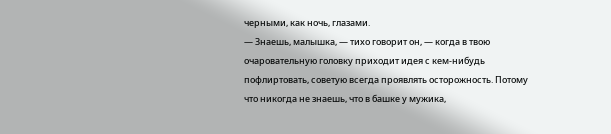черными, как ночь, глазами.
— Знаешь, малышка, — тихо говорит он, — когда в твою очаровательную головку приходит идея с кем-нибудь пофлиртовать, советую всегда проявлять осторожность. Потому что никогда не знаешь, что в башке у мужика,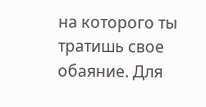на которого ты тратишь свое обаяние. Для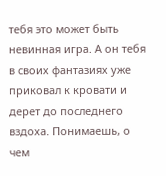тебя это может быть невинная игра. А он тебя в своих фантазиях уже приковал к кровати и дерет до последнего вздоха. Понимаешь, о чем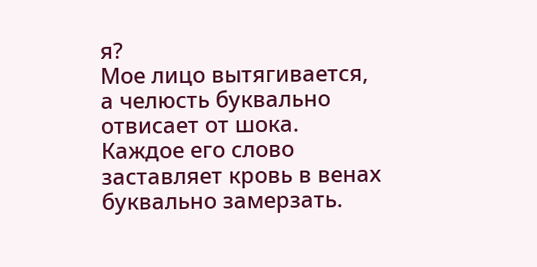я?
Мое лицо вытягивается, а челюсть буквально отвисает от шока. Каждое его слово заставляет кровь в венах буквально замерзать.